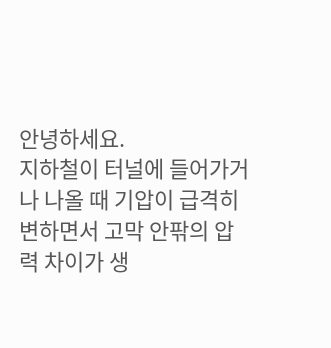안녕하세요.
지하철이 터널에 들어가거나 나올 때 기압이 급격히 변하면서 고막 안팎의 압력 차이가 생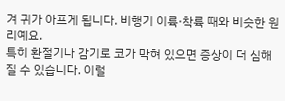겨 귀가 아프게 됩니다. 비행기 이륙·착륙 때와 비슷한 원리예요.
특히 환절기나 감기로 코가 막혀 있으면 증상이 더 심해질 수 있습니다. 이럴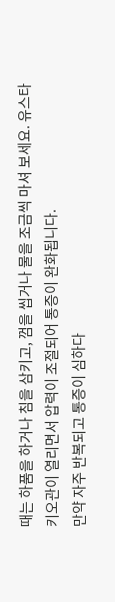때는 하품을 하거나 침을 삼키고, 껌을 씹거나 물을 조금씩 마셔 보세요. 유스타키오관이 열리면서 압력이 조절되어 통증이 완화됩니다.
만약 자주 반복되고 통증이 심하다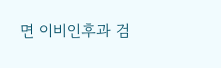면 이비인후과 검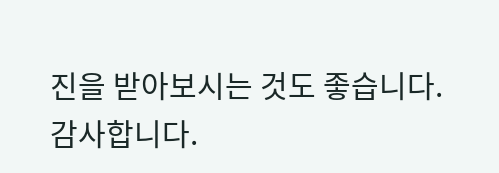진을 받아보시는 것도 좋습니다.
감사합니다.